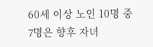60세 이상 노인 10명 중 7명은 향후 자녀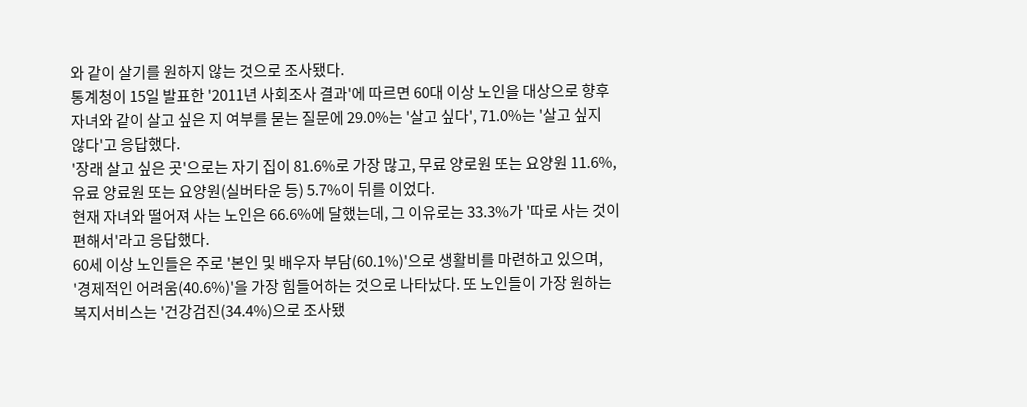와 같이 살기를 원하지 않는 것으로 조사됐다.
통계청이 15일 발표한 '2011년 사회조사 결과'에 따르면 60대 이상 노인을 대상으로 향후
자녀와 같이 살고 싶은 지 여부를 묻는 질문에 29.0%는 '살고 싶다', 71.0%는 '살고 싶지
않다'고 응답했다.
'장래 살고 싶은 곳'으로는 자기 집이 81.6%로 가장 많고, 무료 양로원 또는 요양원 11.6%,
유료 양료원 또는 요양원(실버타운 등) 5.7%이 뒤를 이었다.
현재 자녀와 떨어져 사는 노인은 66.6%에 달했는데, 그 이유로는 33.3%가 '따로 사는 것이
편해서'라고 응답했다.
60세 이상 노인들은 주로 '본인 및 배우자 부담(60.1%)'으로 생활비를 마련하고 있으며,
'경제적인 어려움(40.6%)'을 가장 힘들어하는 것으로 나타났다. 또 노인들이 가장 원하는
복지서비스는 '건강검진(34.4%)으로 조사됐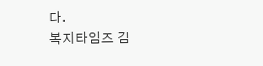다.
복지타임즈 김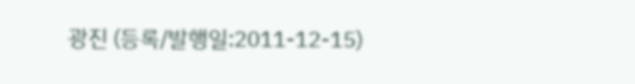광진 (등록/발행일:2011-12-15)